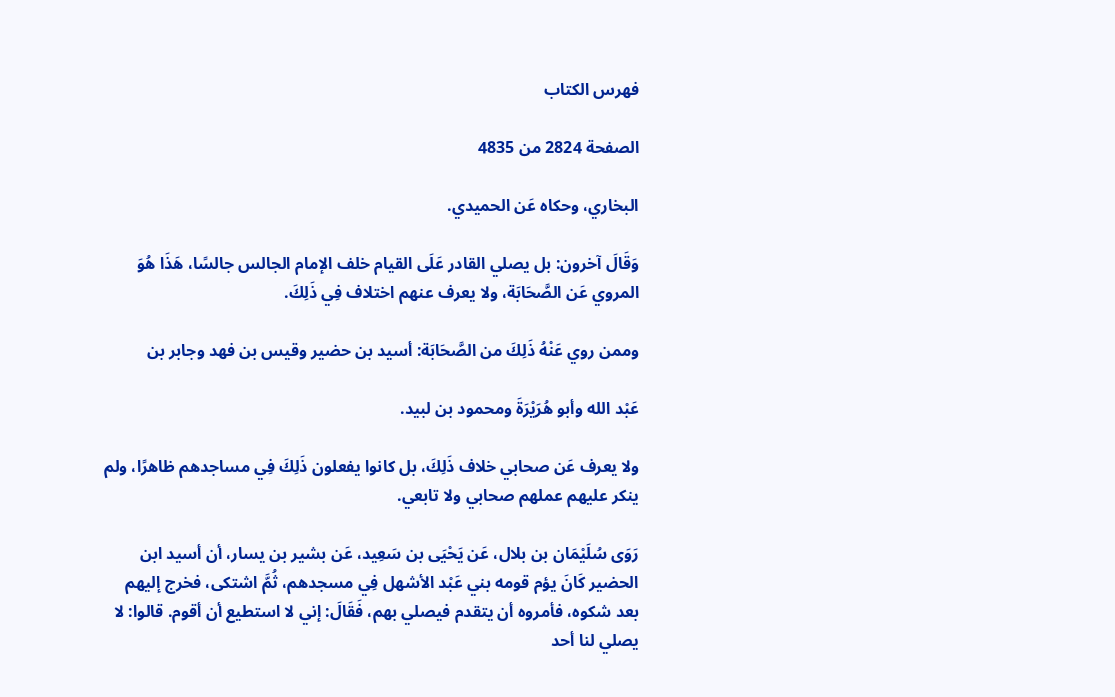فهرس الكتاب

الصفحة 2824 من 4835

البخاري، وحكاه عَن الحميدي.

وَقَالَ آخرون: بل يصلي القادر عَلَى القيام خلف الإمام الجالس جالسًا، هَذَا هُوَ المروي عَن الصَّحَابَة، ولا يعرف عنهم اختلاف فِي ذَلِكَ.

وممن روي عَنْهُ ذَلِكَ من الصَّحَابَة: أسيد بن حضير وقيس بن فهد وجابر بن

عَبْد الله وأبو هُرَيْرَةَ ومحمود بن لبيد.

ولا يعرف عَن صحابي خلاف ذَلِكَ، بل كانوا يفعلون ذَلِكَ فِي مساجدهم ظاهرًا، ولم ينكر عليهم عملهم صحابي ولا تابعي.

رَوَى سُلَيْمَان بن بلال، عَن يَحْيَى بن سَعِيد، عَن بشير بن يسار، أن أسيد ابن الحضير كَانَ يؤم قومه بني عَبْد الأشهل فِي مسجدهم، ثُمَّ اشتكى، فخرج إليهم بعد شكوه، فأمروه أن يتقدم فيصلي بهم، فَقَالَ: إني لا استطيع أن أقوم. قالوا: لا يصلي لنا أحد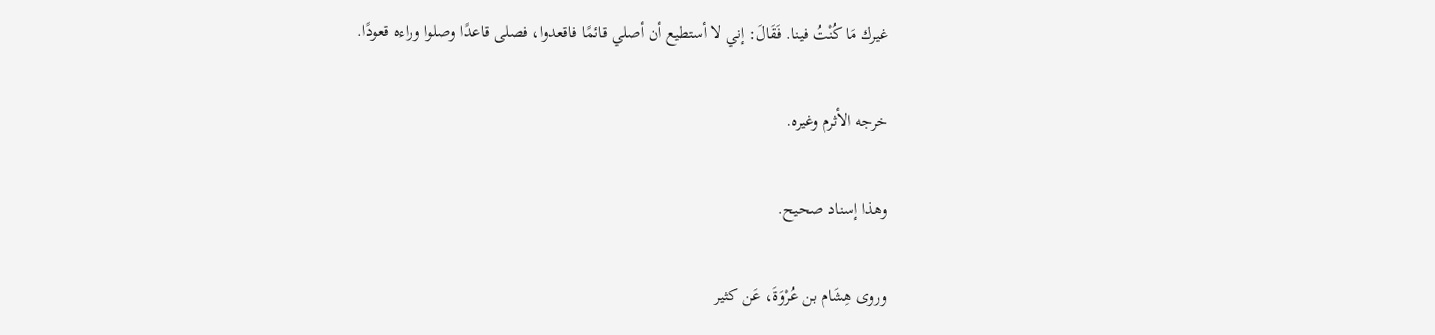غيرك مَا كُنْتُ فينا. فَقَالَ: إني لا أستطيع أن أصلي قائمًا فاقعدوا، فصلى قاعدًا وصلوا وراءه قعودًا.

خرجه الأثرم وغيره.

وهذا إسناد صحيح.

وروى هِشَام بن عُرْوَةَ، عَن كثير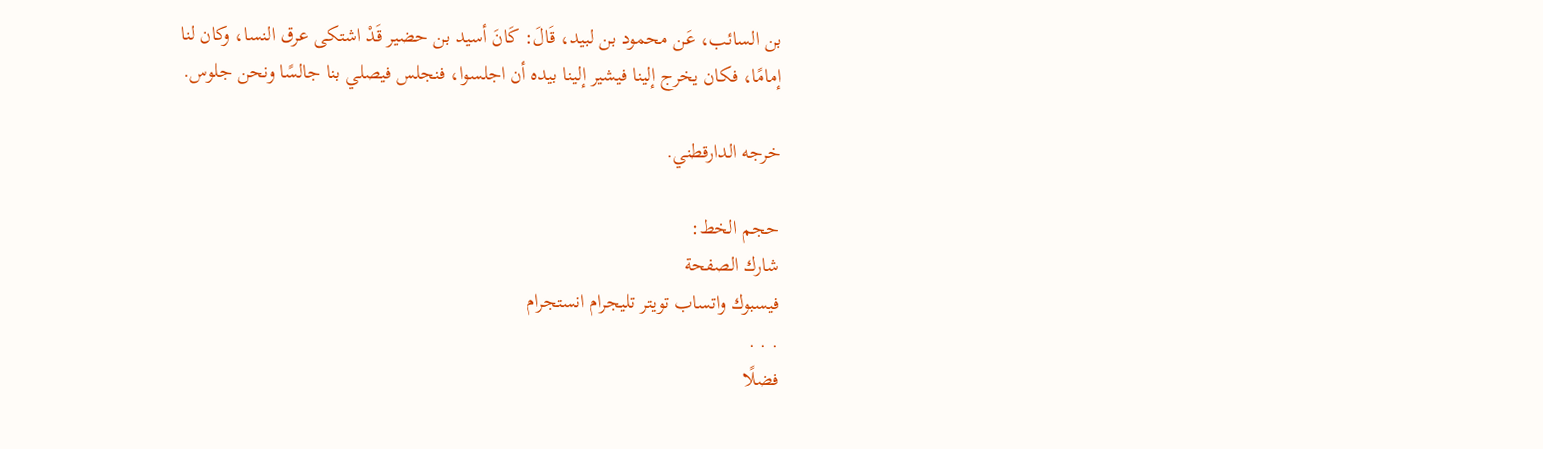بن السائب، عَن محمود بن لبيد، قَالَ: كَانَ أسيد بن حضير قَدْ اشتكى عرق النسا، وكان لنا إمامًا، فكان يخرج إلينا فيشير إلينا بيده أن اجلسوا، فنجلس فيصلي بنا جالسًا ونحن جلوس.

خرجه الدارقطني.

حجم الخط:
شارك الصفحة
فيسبوك واتساب تويتر تليجرام انستجرام
. . .
فضلًا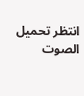انتظر تحميل الصوت